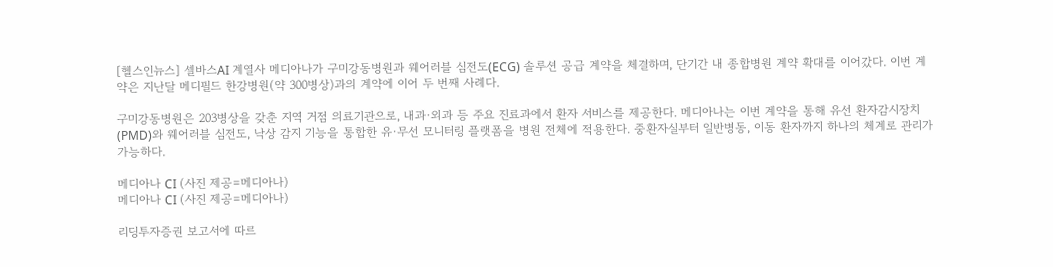[헬스인뉴스] 셀바스AI 계열사 메디아나가 구미강동병원과 웨어러블 심전도(ECG) 솔루션 공급 계약을 체결하며, 단기간 내 종합병원 계약 확대를 이어갔다. 이번 계약은 지난달 메디필드 한강병원(약 300병상)과의 계약에 이어 두 번째 사례다.

구미강동병원은 203병상을 갖춘 지역 거점 의료기관으로, 내과·외과 등 주요 진료과에서 환자 서비스를 제공한다. 메디아나는 이번 계약을 통해 유선 환자감시장치(PMD)와 웨어러블 심전도, 낙상 감지 기능을 통합한 유·무선 모니터링 플랫폼을 병원 전체에 적용한다. 중환자실부터 일반병동, 이동 환자까지 하나의 체계로 관리가 가능하다.

메디아나 CI (사진 제공=메디아나)
메디아나 CI (사진 제공=메디아나)

리딩투자증권 보고서에 따르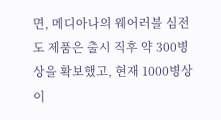면, 메디아나의 웨어러블 심전도 제품은 출시 직후 약 300병상을 확보했고, 현재 1000병상 이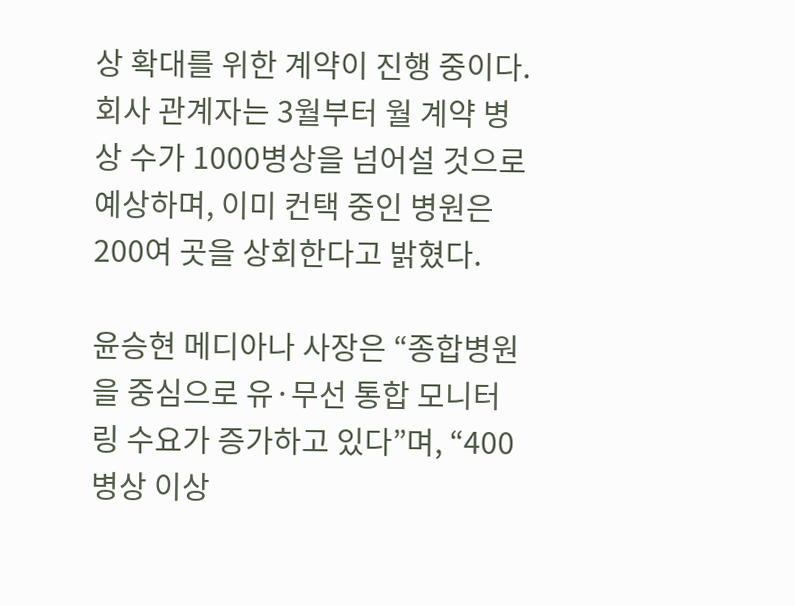상 확대를 위한 계약이 진행 중이다. 회사 관계자는 3월부터 월 계약 병상 수가 1000병상을 넘어설 것으로 예상하며, 이미 컨택 중인 병원은 200여 곳을 상회한다고 밝혔다.

윤승현 메디아나 사장은 “종합병원을 중심으로 유·무선 통합 모니터링 수요가 증가하고 있다”며, “400병상 이상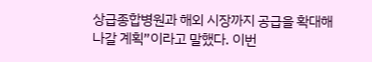상급종합병원과 해외 시장까지 공급을 확대해 나갈 계획”이라고 말했다. 이번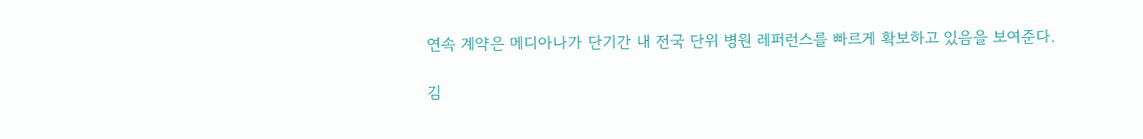연속 계약은 메디아나가 단기간 내 전국 단위 병원 레퍼런스를 빠르게 확보하고 있음을 보여준다.

김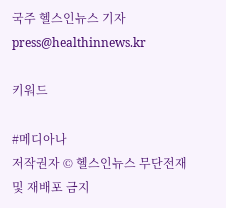국주 헬스인뉴스 기자 press@healthinnews.kr

키워드

#메디아나
저작권자 © 헬스인뉴스 무단전재 및 재배포 금지